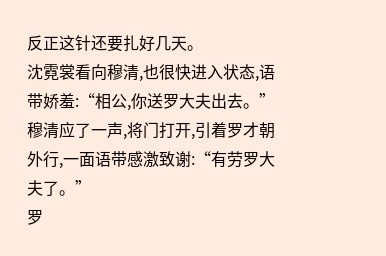反正这针还要扎好几天。
沈霓裳看向穆清,也很快进入状态,语带娇羞:“相公,你送罗大夫出去。”
穆清应了一声,将门打开,引着罗才朝外行,一面语带感激致谢:“有劳罗大夫了。”
罗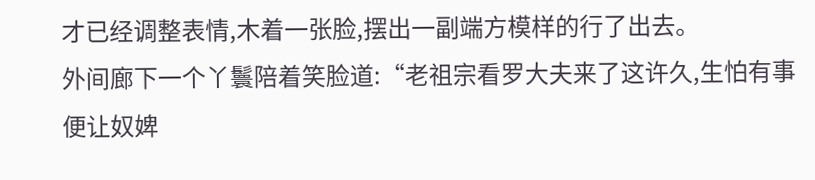才已经调整表情,木着一张脸,摆出一副端方模样的行了出去。
外间廊下一个丫鬟陪着笑脸道:“老祖宗看罗大夫来了这许久,生怕有事便让奴婢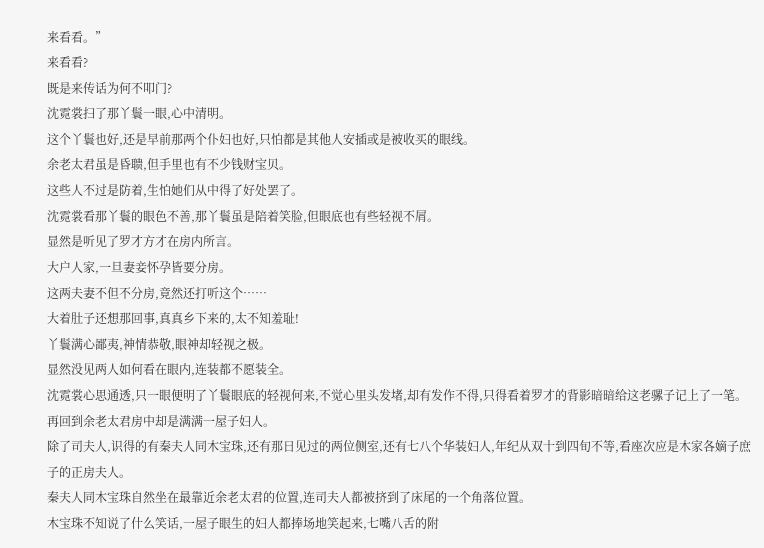来看看。”
来看看?
既是来传话为何不叩门?
沈霓裳扫了那丫鬟一眼,心中清明。
这个丫鬟也好,还是早前那两个仆妇也好,只怕都是其他人安插或是被收买的眼线。
余老太君虽是昏聩,但手里也有不少钱财宝贝。
这些人不过是防着,生怕她们从中得了好处罢了。
沈霓裳看那丫鬟的眼色不善,那丫鬟虽是陪着笑脸,但眼底也有些轻视不屑。
显然是听见了罗才方才在房内所言。
大户人家,一旦妻妾怀孕皆要分房。
这两夫妻不但不分房,竟然还打听这个……
大着肚子还想那回事,真真乡下来的,太不知羞耻!
丫鬟满心鄙夷,神情恭敬,眼神却轻视之极。
显然没见两人如何看在眼内,连装都不愿装全。
沈霓裳心思通透,只一眼便明了丫鬟眼底的轻视何来,不觉心里头发堵,却有发作不得,只得看着罗才的背影暗暗给这老骡子记上了一笔。
再回到余老太君房中却是满满一屋子妇人。
除了司夫人,识得的有秦夫人同木宝珠,还有那日见过的两位侧室,还有七八个华装妇人,年纪从双十到四旬不等,看座次应是木家各嫡子庶子的正房夫人。
秦夫人同木宝珠自然坐在最靠近余老太君的位置,连司夫人都被挤到了床尾的一个角落位置。
木宝珠不知说了什么笑话,一屋子眼生的妇人都捧场地笑起来,七嘴八舌的附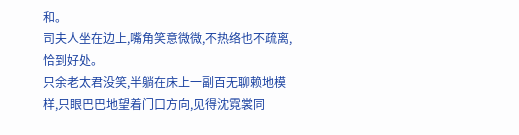和。
司夫人坐在边上,嘴角笑意微微,不热络也不疏离,恰到好处。
只余老太君没笑,半躺在床上一副百无聊赖地模样,只眼巴巴地望着门口方向,见得沈霓裳同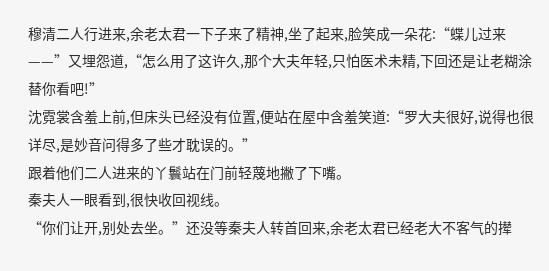穆清二人行进来,余老太君一下子来了精神,坐了起来,脸笑成一朵花:“蝶儿过来——”又埋怨道,“怎么用了这许久,那个大夫年轻,只怕医术未精,下回还是让老糊涂替你看吧!”
沈霓裳含羞上前,但床头已经没有位置,便站在屋中含羞笑道:“罗大夫很好,说得也很详尽,是妙音问得多了些才耽误的。”
跟着他们二人进来的丫鬟站在门前轻蔑地撇了下嘴。
秦夫人一眼看到,很快收回视线。
“你们让开,别处去坐。”还没等秦夫人转首回来,余老太君已经老大不客气的撵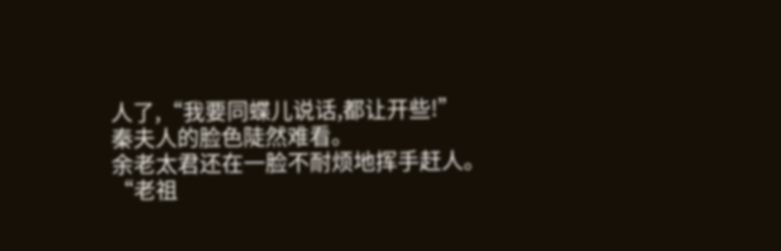人了,“我要同蝶儿说话,都让开些!”
秦夫人的脸色陡然难看。
余老太君还在一脸不耐烦地挥手赶人。
“老祖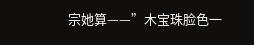宗她算——”木宝珠脸色一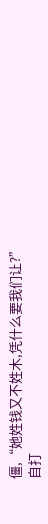僵,“她姓钱又不姓木,凭什么要我们让?”
自打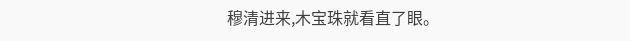穆清进来,木宝珠就看直了眼。